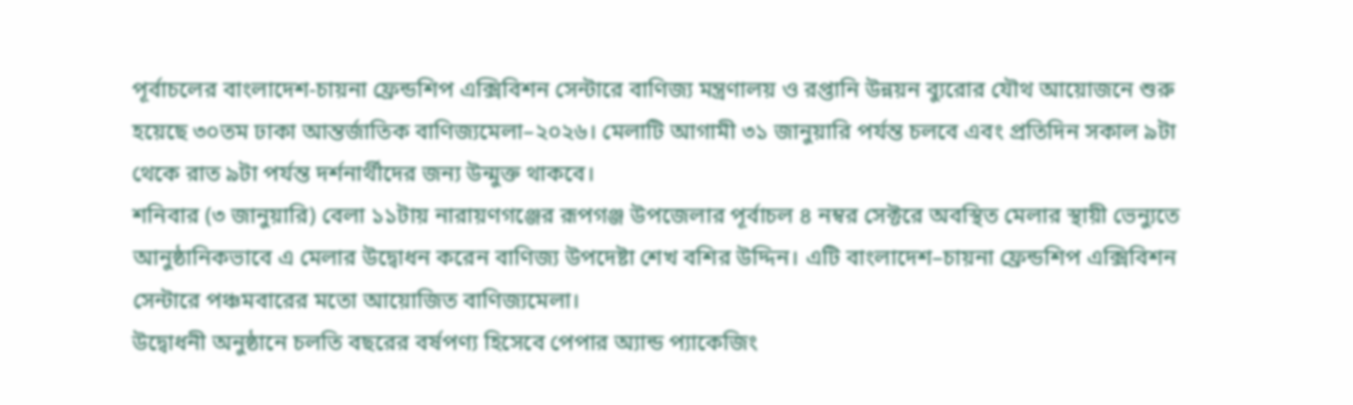পূর্বাচলের বাংলাদেশ-চায়না ফ্রেন্ডশিপ এক্সিবিশন সেন্টারে বাণিজ্য মন্ত্রণালয় ও রপ্তানি উন্নয়ন ব্যুরোর যৌথ আয়োজনে শুরু হয়েছে ৩০তম ঢাকা আন্তর্জাতিক বাণিজ্যমেলা–২০২৬। মেলাটি আগামী ৩১ জানুয়ারি পর্যন্ত চলবে এবং প্রতিদিন সকাল ৯টা থেকে রাত ৯টা পর্যন্ত দর্শনার্থীদের জন্য উন্মুক্ত থাকবে।
শনিবার (৩ জানুয়ারি) বেলা ১১টায় নারায়ণগঞ্জের রূপগঞ্জ উপজেলার পূর্বাচল ৪ নম্বর সেক্টরে অবস্থিত মেলার স্থায়ী ভেন্যুতে আনুষ্ঠানিকভাবে এ মেলার উদ্বোধন করেন বাণিজ্য উপদেষ্টা শেখ বশির উদ্দিন। এটি বাংলাদেশ–চায়না ফ্রেন্ডশিপ এক্সিবিশন সেন্টারে পঞ্চমবারের মতো আয়োজিত বাণিজ্যমেলা।
উদ্বোধনী অনুষ্ঠানে চলতি বছরের বর্ষপণ্য হিসেবে পেপার অ্যান্ড প্যাকেজিং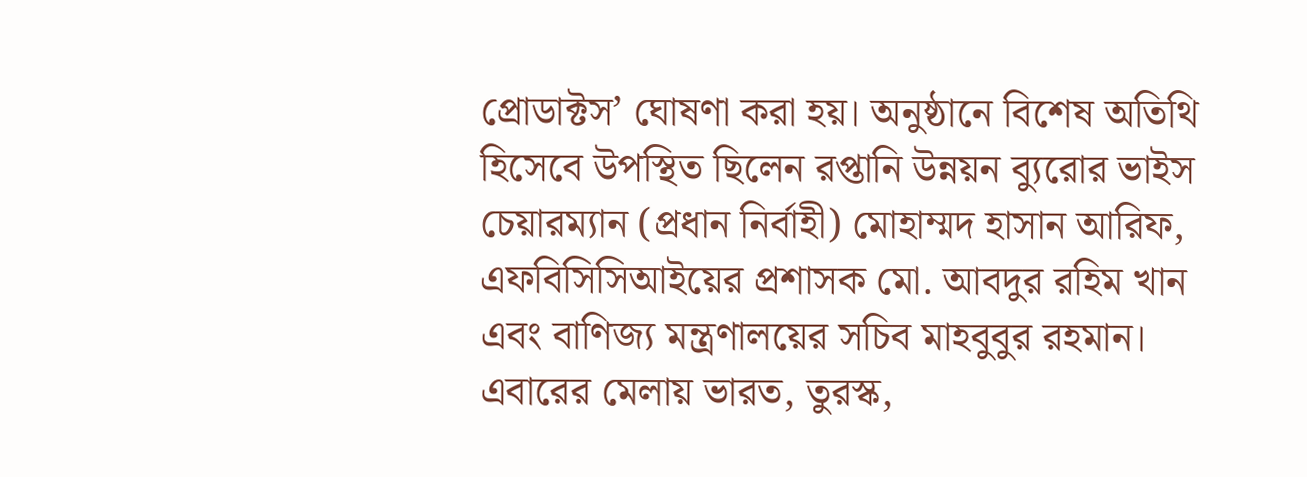প্রোডাক্টস’ ঘোষণা করা হয়। অনুষ্ঠানে বিশেষ অতিথি হিসেবে উপস্থিত ছিলেন রপ্তানি উন্নয়ন ব্যুরোর ভাইস চেয়ারম্যান (প্রধান নির্বাহী) মোহাম্মদ হাসান আরিফ, এফবিসিসিআইয়ের প্রশাসক মো. আবদুর রহিম খান এবং বাণিজ্য মন্ত্রণালয়ের সচিব মাহবুবুর রহমান।
এবারের মেলায় ভারত, তুরস্ক,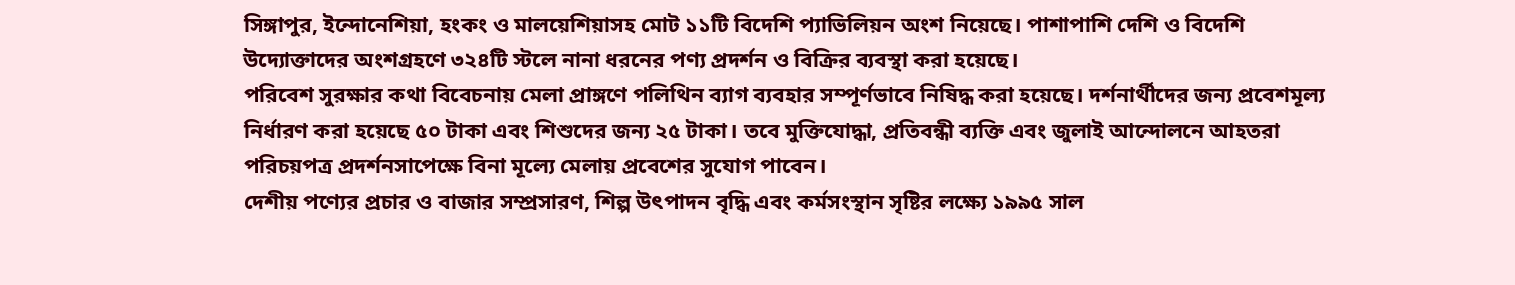সিঙ্গাপুর, ইন্দোনেশিয়া, হংকং ও মালয়েশিয়াসহ মোট ১১টি বিদেশি প্যাভিলিয়ন অংশ নিয়েছে। পাশাপাশি দেশি ও বিদেশি উদ্যোক্তাদের অংশগ্রহণে ৩২৪টি স্টলে নানা ধরনের পণ্য প্রদর্শন ও বিক্রির ব্যবস্থা করা হয়েছে।
পরিবেশ সুরক্ষার কথা বিবেচনায় মেলা প্রাঙ্গণে পলিথিন ব্যাগ ব্যবহার সম্পূর্ণভাবে নিষিদ্ধ করা হয়েছে। দর্শনার্থীদের জন্য প্রবেশমূল্য নির্ধারণ করা হয়েছে ৫০ টাকা এবং শিশুদের জন্য ২৫ টাকা। তবে মুক্তিযোদ্ধা, প্রতিবন্ধী ব্যক্তি এবং জুলাই আন্দোলনে আহতরা পরিচয়পত্র প্রদর্শনসাপেক্ষে বিনা মূল্যে মেলায় প্রবেশের সুযোগ পাবেন।
দেশীয় পণ্যের প্রচার ও বাজার সম্প্রসারণ, শিল্প উৎপাদন বৃদ্ধি এবং কর্মসংস্থান সৃষ্টির লক্ষ্যে ১৯৯৫ সাল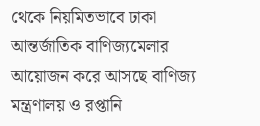থেকে নিয়মিতভাবে ঢাকা আন্তর্জাতিক বাণিজ্যমেলার আয়োজন করে আসছে বাণিজ্য মন্ত্রণালয় ও রপ্তানি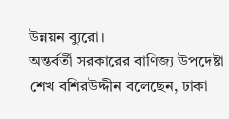উন্নয়ন ব্যুরো।
অন্তর্বর্তী সরকারের বাণিজ্য উপদেষ্টা শেখ বশিরউদ্দীন বলেছেন, ঢাকা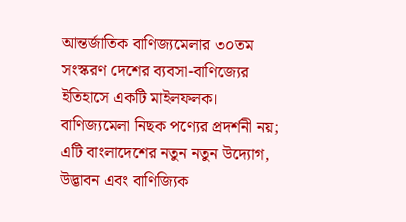আন্তর্জাতিক বাণিজ্যমেলার ৩০তম সংস্করণ দেশের ব্যবসা-বাণিজ্যের ইতিহাসে একটি মাইলফলক। বাণিজ্যমেলা নিছক পণ্যের প্রদর্শনী নয়; এটি বাংলাদেশের নতুন নতুন উদ্যোগ, উদ্ভাবন এবং বাণিজ্যিক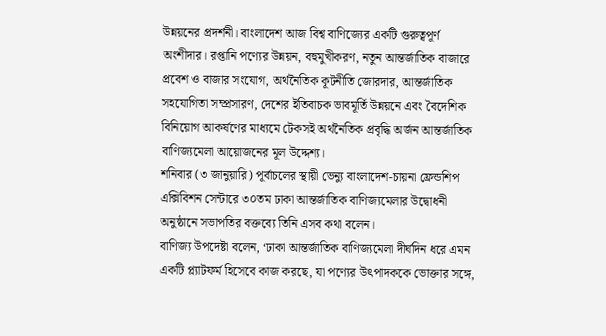উন্নয়নের প্রদর্শনী। বাংলাদেশ আজ বিশ্ব বাণিজ্যের একটি গুরুত্বপূর্ণ অংশীদার। রপ্তানি পণ্যের উন্নয়ন, বহুমুখীকরণ, নতুন আন্তর্জাতিক বাজারে প্রবেশ ও বাজার সংযোগ, অর্থনৈতিক কূটনীতি জোরদার, আন্তর্জাতিক সহযোগিতা সম্প্রসারণ, দেশের ইতিবাচক ভাবমূর্তি উন্নয়নে এবং বৈদেশিক বিনিয়োগ আকর্ষণের মাধ্যমে টেকসই অর্থনৈতিক প্রবৃদ্ধি অর্জন আন্তর্জাতিক বাণিজ্যমেলা আয়োজনের মূল উদ্দেশ্য।
শনিবার (৩ জানুয়ারি) পূর্বাচলের স্থায়ী ভেন্যু বাংলাদেশ-চায়না ফ্রেন্ডশিপ এক্সিবিশন সেন্টারে ৩০তম ঢাকা আন্তর্জাতিক বাণিজ্যমেলার উদ্বোধনী অনুষ্ঠানে সভাপতির বক্তব্যে তিনি এসব কথা বলেন।
বাণিজ্য উপদেষ্টা বলেন, ‘ঢাকা আন্তর্জাতিক বাণিজ্যমেলা দীর্ঘদিন ধরে এমন একটি প্ল্যাটফর্ম হিসেবে কাজ করছে, যা পণ্যের উৎপাদককে ভোক্তার সঙ্গে,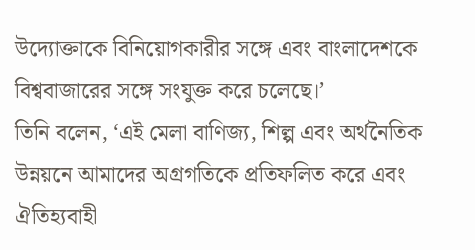উদ্যোক্তাকে বিনিয়োগকারীর সঙ্গে এবং বাংলাদেশকে বিশ্ববাজারের সঙ্গে সংযুক্ত করে চলেছে।’
তিনি বলেন, ‘এই মেলা বাণিজ্য, শিল্প এবং অর্থনৈতিক উন্নয়নে আমাদের অগ্রগতিকে প্রতিফলিত করে এবং ঐতিহ্যবাহী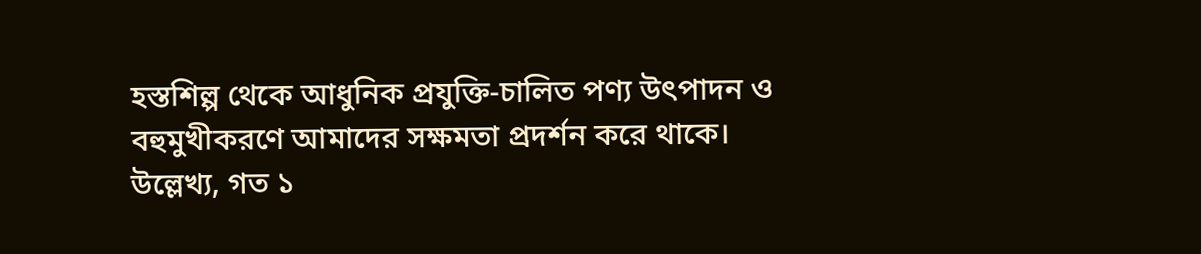হস্তশিল্প থেকে আধুনিক প্রযুক্তি-চালিত পণ্য উৎপাদন ও বহুমুখীকরণে আমাদের সক্ষমতা প্রদর্শন করে থাকে।
উল্লেখ্য, গত ১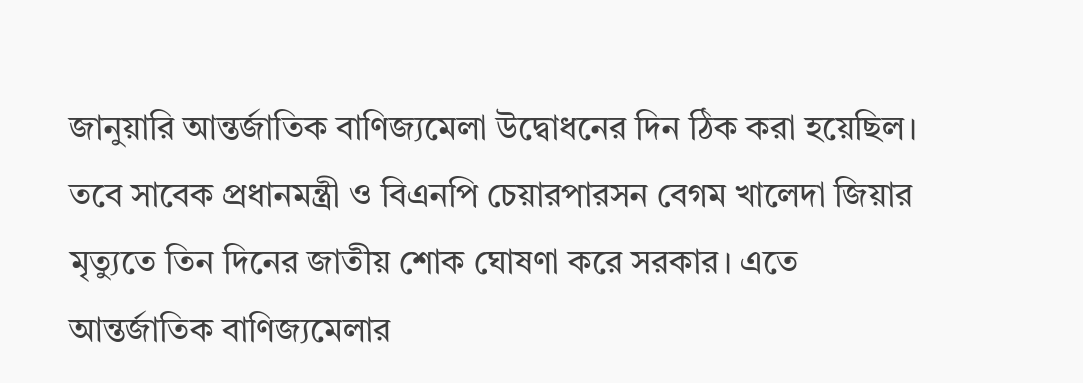জানুয়ারি আন্তর্জাতিক বাণিজ্যমেলা উদ্বোধনের দিন ঠিক করা হয়েছিল। তবে সাবেক প্রধানমন্ত্রী ও বিএনপি চেয়ারপারসন বেগম খালেদা জিয়ার মৃত্যুতে তিন দিনের জাতীয় শোক ঘোষণা করে সরকার। এতে আন্তর্জাতিক বাণিজ্যমেলার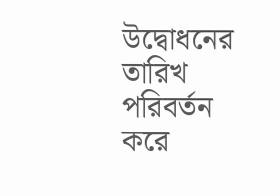উদ্বোধনের তারিখ পরিবর্তন করে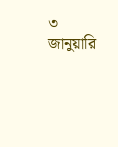৩ জানুয়ারি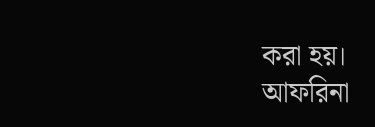করা হয়।
আফরিনা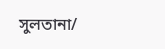সুলতানা/